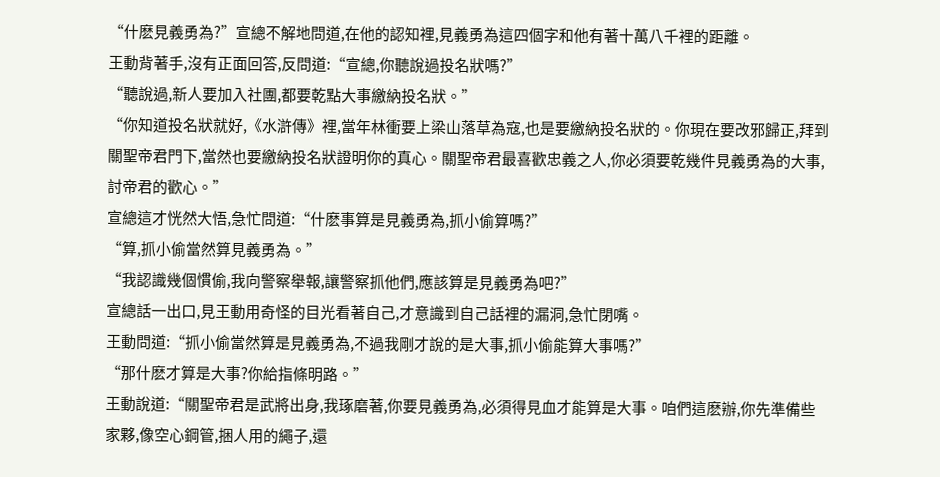“什麽見義勇為?”宣總不解地問道,在他的認知裡,見義勇為這四個字和他有著十萬八千裡的距離。
王動背著手,沒有正面回答,反問道:“宣總,你聽說過投名狀嗎?”
“聽說過,新人要加入社團,都要乾點大事繳納投名狀。”
“你知道投名狀就好,《水滸傳》裡,當年林衝要上梁山落草為寇,也是要繳納投名狀的。你現在要改邪歸正,拜到關聖帝君門下,當然也要繳納投名狀證明你的真心。關聖帝君最喜歡忠義之人,你必須要乾幾件見義勇為的大事,討帝君的歡心。”
宣總這才恍然大悟,急忙問道:“什麽事算是見義勇為,抓小偷算嗎?”
“算,抓小偷當然算見義勇為。”
“我認識幾個慣偷,我向警察舉報,讓警察抓他們,應該算是見義勇為吧?”
宣總話一出口,見王動用奇怪的目光看著自己,才意識到自己話裡的漏洞,急忙閉嘴。
王動問道:“抓小偷當然算是見義勇為,不過我剛才說的是大事,抓小偷能算大事嗎?”
“那什麽才算是大事?你給指條明路。”
王動說道:“關聖帝君是武將出身,我琢磨著,你要見義勇為,必須得見血才能算是大事。咱們這麽辦,你先準備些家夥,像空心鋼管,捆人用的繩子,還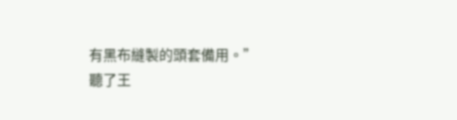有黑布縫製的頭套備用。”
聽了王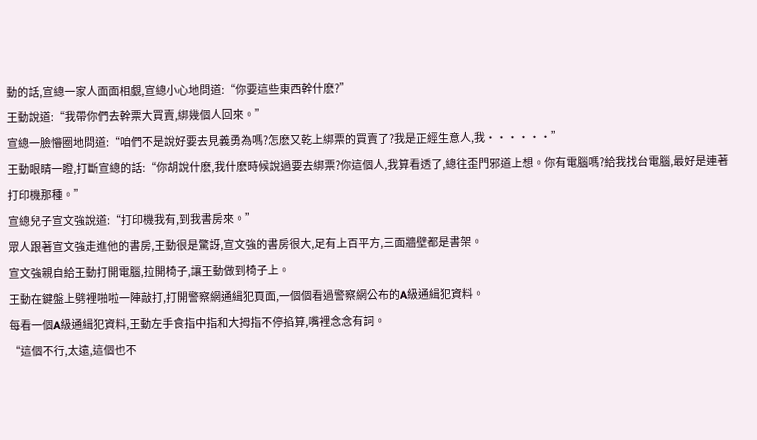動的話,宣總一家人面面相覷,宣總小心地問道:“你要這些東西幹什麽?”
王動說道:“我帶你們去幹票大買賣,綁幾個人回來。”
宣總一臉懵圈地問道:“咱們不是說好要去見義勇為嗎?怎麽又乾上綁票的買賣了?我是正經生意人,我······”
王動眼睛一瞪,打斷宣總的話:“你胡說什麽,我什麽時候說過要去綁票?你這個人,我算看透了,總往歪門邪道上想。你有電腦嗎?給我找台電腦,最好是連著打印機那種。”
宣總兒子宣文強說道:“打印機我有,到我書房來。”
眾人跟著宣文強走進他的書房,王動很是驚訝,宣文強的書房很大,足有上百平方,三面牆壁都是書架。
宣文強親自給王動打開電腦,拉開椅子,讓王動做到椅子上。
王動在鍵盤上劈裡啪啦一陣敲打,打開警察網通緝犯頁面,一個個看過警察網公布的A級通緝犯資料。
每看一個A級通緝犯資料,王動左手食指中指和大拇指不停掐算,嘴裡念念有詞。
“這個不行,太遠,這個也不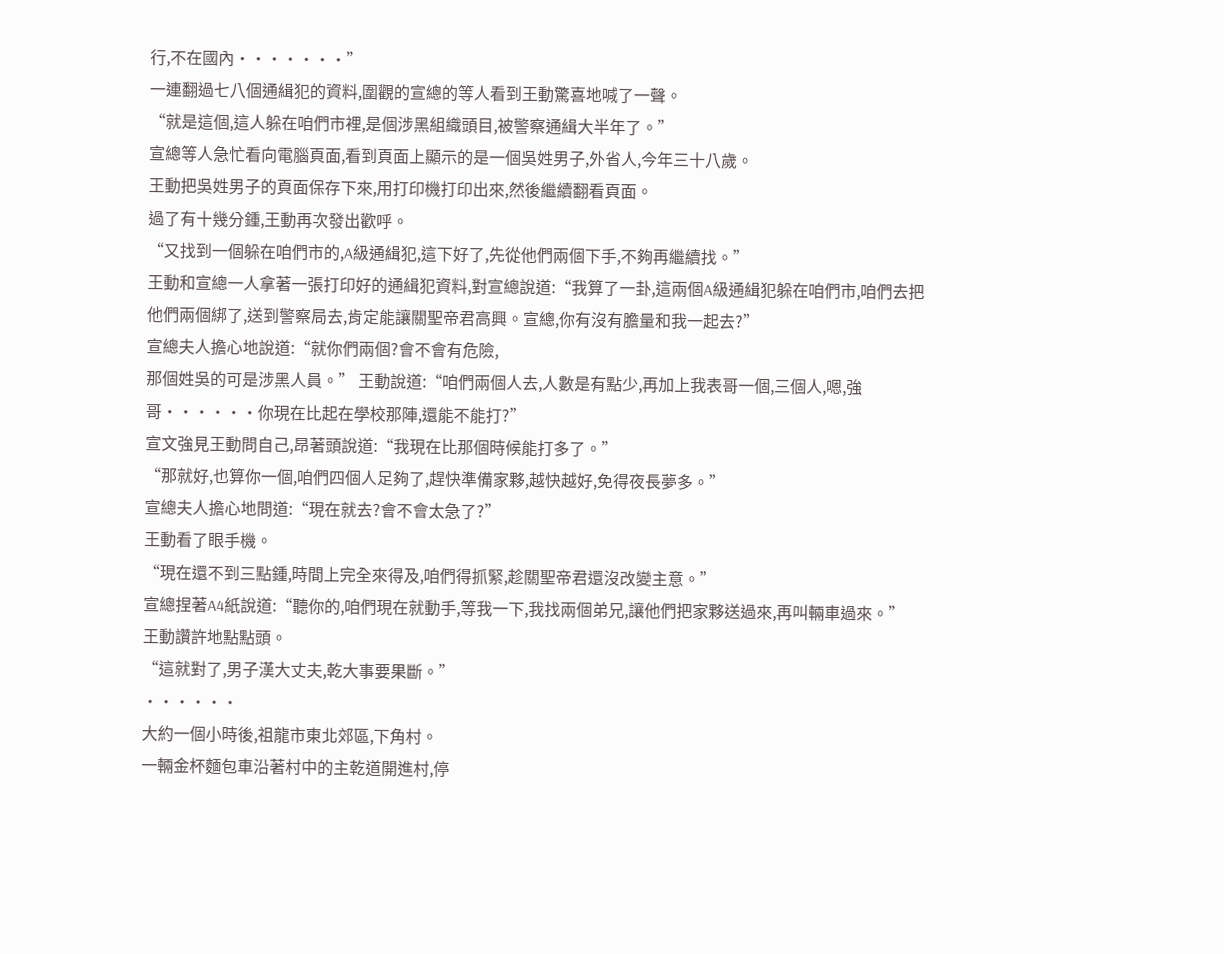行,不在國內·······”
一連翻過七八個通緝犯的資料,圍觀的宣總的等人看到王動驚喜地喊了一聲。
“就是這個,這人躲在咱們市裡,是個涉黑組織頭目,被警察通緝大半年了。”
宣總等人急忙看向電腦頁面,看到頁面上顯示的是一個吳姓男子,外省人,今年三十八歲。
王動把吳姓男子的頁面保存下來,用打印機打印出來,然後繼續翻看頁面。
過了有十幾分鍾,王動再次發出歡呼。
“又找到一個躲在咱們市的,A級通緝犯,這下好了,先從他們兩個下手,不夠再繼續找。”
王動和宣總一人拿著一張打印好的通緝犯資料,對宣總說道:“我算了一卦,這兩個A級通緝犯躲在咱們市,咱們去把他們兩個綁了,送到警察局去,肯定能讓關聖帝君高興。宣總,你有沒有膽量和我一起去?”
宣總夫人擔心地說道:“就你們兩個?會不會有危險,
那個姓吳的可是涉黑人員。” 王動說道:“咱們兩個人去,人數是有點少,再加上我表哥一個,三個人,嗯,強哥······你現在比起在學校那陣,還能不能打?”
宣文強見王動問自己,昂著頭說道:“我現在比那個時候能打多了。”
“那就好,也算你一個,咱們四個人足夠了,趕快準備家夥,越快越好,免得夜長夢多。”
宣總夫人擔心地問道:“現在就去?會不會太急了?”
王動看了眼手機。
“現在還不到三點鍾,時間上完全來得及,咱們得抓緊,趁關聖帝君還沒改變主意。”
宣總捏著A4紙說道:“聽你的,咱們現在就動手,等我一下,我找兩個弟兄,讓他們把家夥送過來,再叫輛車過來。”
王動讚許地點點頭。
“這就對了,男子漢大丈夫,乾大事要果斷。”
······
大約一個小時後,祖龍市東北郊區,下角村。
一輛金杯麵包車沿著村中的主乾道開進村,停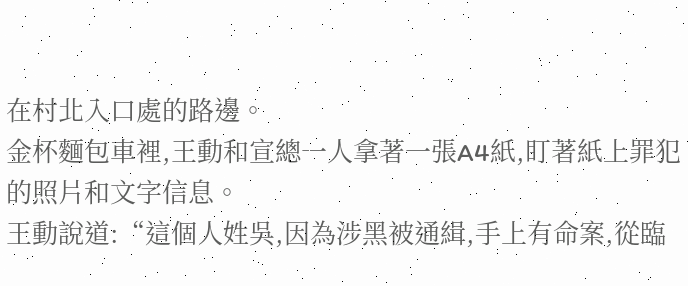在村北入口處的路邊。
金杯麵包車裡,王動和宣總一人拿著一張A4紙,盯著紙上罪犯的照片和文字信息。
王動說道:“這個人姓吳,因為涉黑被通緝,手上有命案,從臨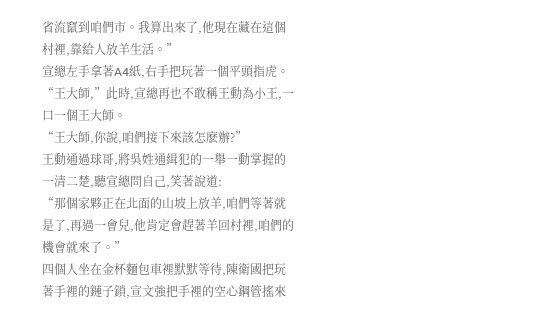省流竄到咱們市。我算出來了,他現在藏在這個村裡,靠給人放羊生活。”
宣總左手拿著A4紙,右手把玩著一個平頭指虎。
“王大師,”此時,宣總再也不敢稱王動為小王,一口一個王大師。
“王大師,你說,咱們接下來該怎麽辦?”
王動通過球哥,將吳姓通緝犯的一舉一動掌握的一清二楚,聽宣總問自己,笑著說道:
“那個家夥正在北面的山坡上放羊,咱們等著就是了,再過一會兒,他肯定會趕著羊回村裡,咱們的機會就來了。”
四個人坐在金杯麵包車裡默默等待,陳衛國把玩著手裡的鏈子鎖,宣文強把手裡的空心鋼管搖來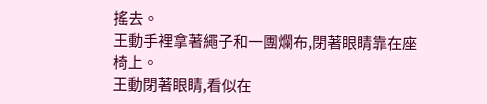搖去。
王動手裡拿著繩子和一團爛布,閉著眼睛靠在座椅上。
王動閉著眼睛,看似在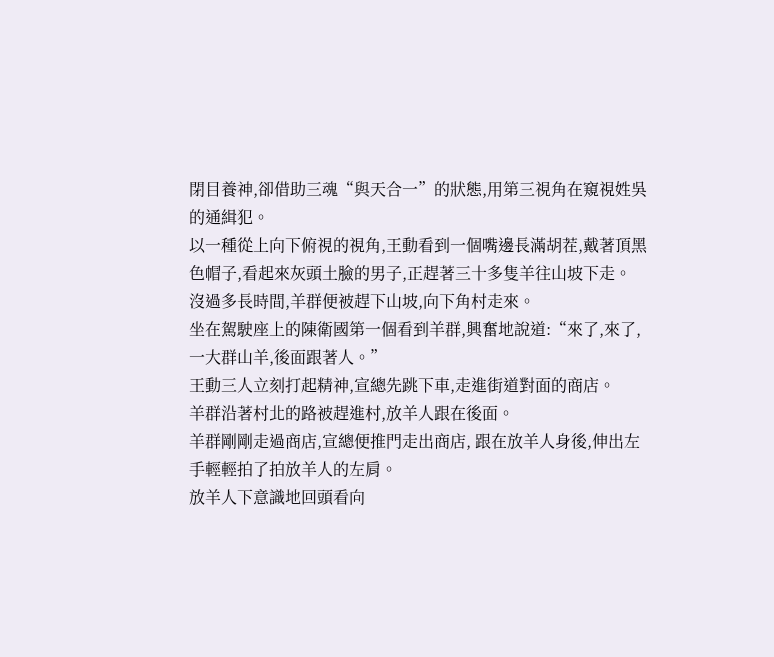閉目養神,卻借助三魂“與天合一”的狀態,用第三視角在窺視姓吳的通緝犯。
以一種從上向下俯視的視角,王動看到一個嘴邊長滿胡茬,戴著頂黑色帽子,看起來灰頭土臉的男子,正趕著三十多隻羊往山坡下走。
沒過多長時間,羊群便被趕下山坡,向下角村走來。
坐在駕駛座上的陳衛國第一個看到羊群,興奮地說道:“來了,來了,一大群山羊,後面跟著人。”
王動三人立刻打起精神,宣總先跳下車,走進街道對面的商店。
羊群沿著村北的路被趕進村,放羊人跟在後面。
羊群剛剛走過商店,宣總便推門走出商店, 跟在放羊人身後,伸出左手輕輕拍了拍放羊人的左肩。
放羊人下意識地回頭看向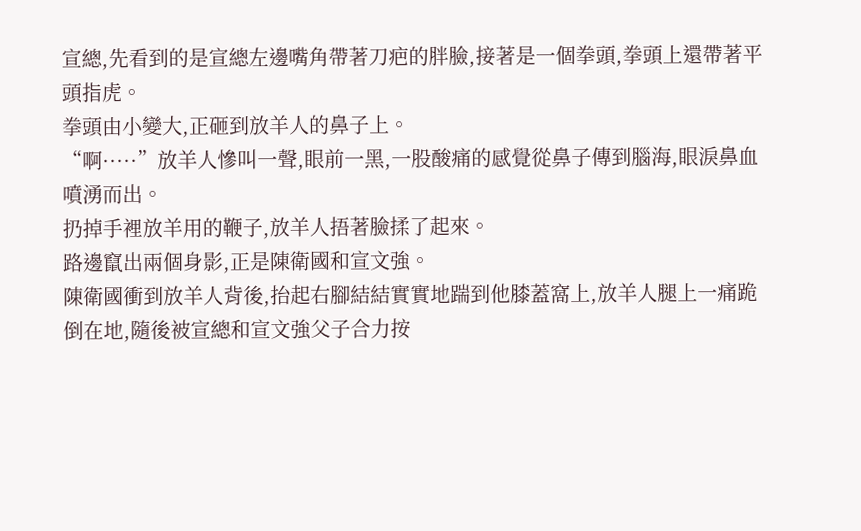宣總,先看到的是宣總左邊嘴角帶著刀疤的胖臉,接著是一個拳頭,拳頭上還帶著平頭指虎。
拳頭由小變大,正砸到放羊人的鼻子上。
“啊·····”放羊人慘叫一聲,眼前一黑,一股酸痛的感覺從鼻子傳到腦海,眼淚鼻血噴湧而出。
扔掉手裡放羊用的鞭子,放羊人捂著臉揉了起來。
路邊竄出兩個身影,正是陳衛國和宣文強。
陳衛國衝到放羊人背後,抬起右腳結結實實地踹到他膝蓋窩上,放羊人腿上一痛跪倒在地,隨後被宣總和宣文強父子合力按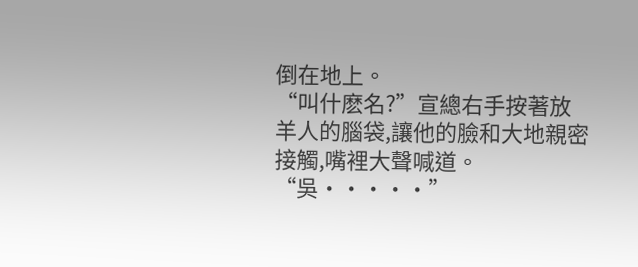倒在地上。
“叫什麽名?”宣總右手按著放羊人的腦袋,讓他的臉和大地親密接觸,嘴裡大聲喊道。
“吳·····”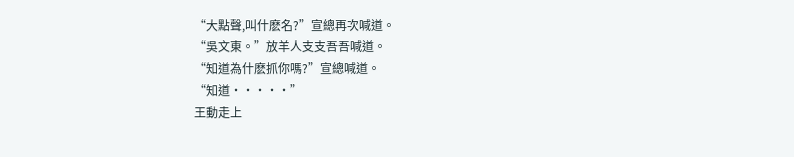“大點聲,叫什麽名?”宣總再次喊道。
“吳文東。”放羊人支支吾吾喊道。
“知道為什麽抓你嗎?”宣總喊道。
“知道·····”
王動走上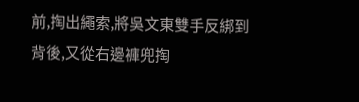前,掏出繩索,將吳文東雙手反綁到背後,又從右邊褲兜掏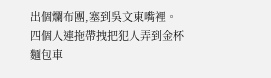出個爛布團,塞到吳文東嘴裡。
四個人連拖帶拽把犯人弄到金杯麵包車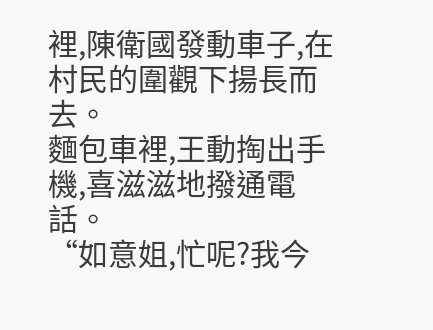裡,陳衛國發動車子,在村民的圍觀下揚長而去。
麵包車裡,王動掏出手機,喜滋滋地撥通電話。
“如意姐,忙呢?我今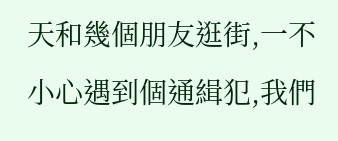天和幾個朋友逛街,一不小心遇到個通緝犯,我們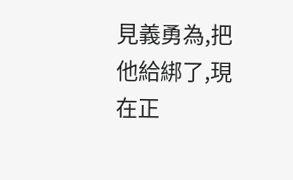見義勇為,把他給綁了,現在正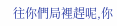往你們局裡趕呢,你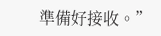準備好接收。”